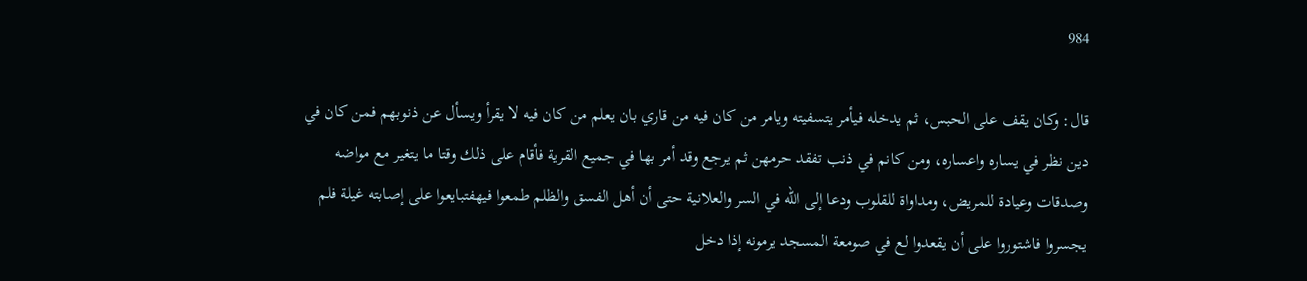984

قال: وكان يقف على الحبس، ثم يدخله فيأمر يتسفيته ويامر من كان فيه من قاري بان يعلم من كان فيه لا يقرأ ويسأل عن ذنوبهم فمن كان في دين نظر في يساره واعساره، ومن كانم في ذنب تفقد حرمهن ثم يرجع وقد أمر بها في جميع القرية فأقام على ذلك وقتا ما يتغير مع مواضه وصدقات وعيادة للمريض، ومداواة للقلوب ودعا إلى الله في السر والعلانية حتى أن أهل الفسق والظلم طمعوا فيهفتبايعوا على إصابته غيلة فلم يجسروا فاشتوروا على أن يقعدوا لع في صومعة المسجد يرمونه إذا دخل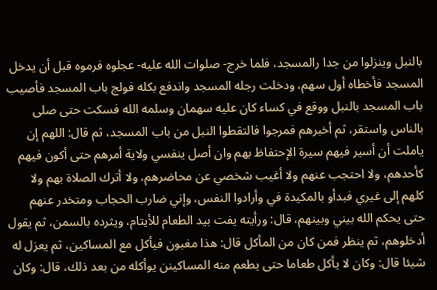بالنبل وينزلوا من جدا رالمسجد، فلما خرج- صلوات الله عليه- عجلوه فرموه قبل أن يدخل المسجد فأخطاه أول سهم، ودخلت رجله المسجد واندفع بكله فولج باب المسجد فأصيب باب المسجد بالنبل ووقع في كساء كان عليه سهمان وسلمه الله فسكت حتى صلى بالناس واستقر، ثم أخبرهم فمرجوا فالتقطوا النبل من باب المسجد، ثم قال: اللهم إن ياملت أن أسير فيهم سيرة الإحتفاظ بهم وان أصل ينفسي ولاية أمرهم حتى أكون فيهم كأحدهم، ولا احتجب عنهم ولا أغيب شخصي عن محاضرهم، ولا أترك الصلاة بهم ولا كلهم إلى غيري فبدأو بالمكيدة في وأرادوا النفس، وإني ضارب الحجاب ومتخدر عنهم حتى يحكم الله بيني وبينهم، قال: ورأيته يفت بيد الطعام للأيتام، ويثرده بالسمن، ثم يقول أدخلوهم، ثم ينظر فمن كان من المأكل قال: هذا مغبون فيأكل مع المساكين، ثم يعزل له شيئا قال: وكان لا يأكل طعاما حتى يطعم منه المساكينن يوأكله من بعد ذلك، قال: وكان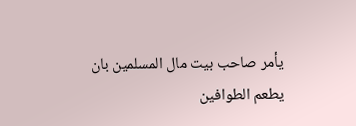يأمر صاحب بيت مال المسلمين بان يطعم الطوافين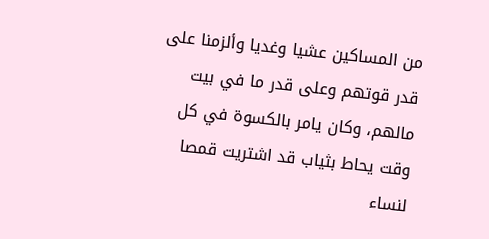من المساكين عشيا وغديا وألزمنا على قدر قوتهم وعلى قدر ما في بيت مالهم، وكان يامر بالكسوة في كل وقت يحاط بثياب قد اشتريت قمصا لنساء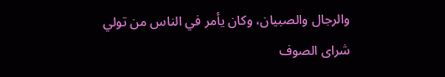والرجال والصبيان، وكان يأمر في الناس من تولي شراى الصوف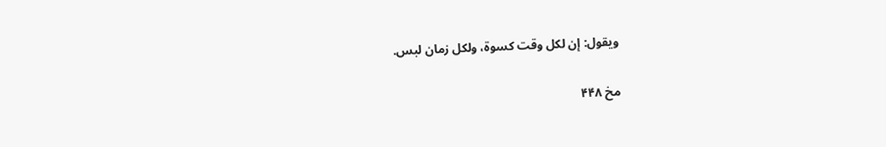ويقول: إن لكل وقت كسوة، ولكل زمان لبس.

مخ ۴۴۸